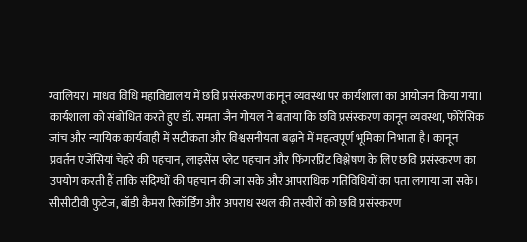ग्वालियर। माधव विधि महाविद्यालय में छवि प्रसंस्करण कानून व्यवस्था पर कार्यशाला का आयोजन किया गया। कार्यशाला को संबोधित करते हुए डॉ. समता जैन गोयल ने बताया कि छवि प्रसंस्करण कानून व्यवस्था, फोरेंसिक जांच और न्यायिक कार्यवाही में सटीकता और विश्वसनीयता बढ़ाने में महत्वपूर्ण भूमिका निभाता है। कानून प्रवर्तन एजेंसियां चेहरे की पहचान, लाइसेंस प्लेट पहचान और फिंगरप्रिंट विश्लेषण के लिए छवि प्रसंस्करण का उपयोग करती हैं ताकि संदिग्धों की पहचान की जा सके और आपराधिक गतिविधियों का पता लगाया जा सके। सीसीटीवी फुटेज, बॉडी कैमरा रिकॉर्डिंग और अपराध स्थल की तस्वीरों को छवि प्रसंस्करण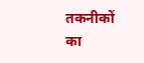तकनीकों का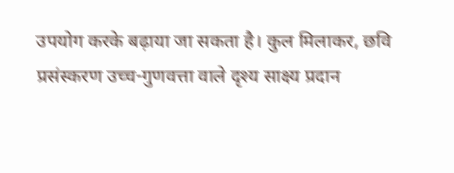उपयोग करके बढ़ाया जा सकता है। कुल मिलाकर, छवि प्रसंस्करण उच्च-गुणवत्ता वाले दृश्य साक्ष्य प्रदान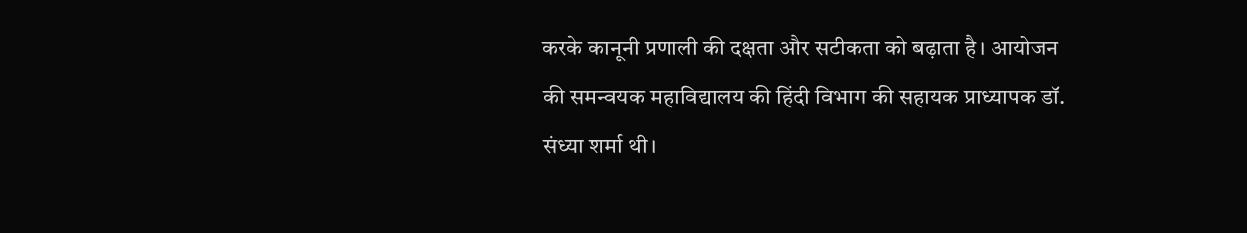करके कानूनी प्रणाली की दक्षता और सटीकता को बढ़ाता है। आयोजन की समन्वयक महाविद्यालय की हिंदी विभाग की सहायक प्राध्यापक डॉ. संध्या शर्मा थी।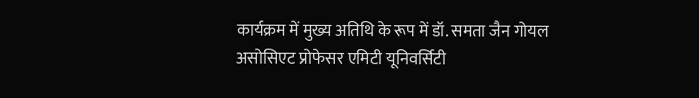कार्यक्रम में मुख्य अतिथि के रूप में डॉ. समता जैन गोयल असोसिएट प्रोफेसर एमिटी यूनिवर्सिटी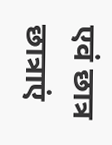एवं छात्र छात्राएं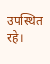उपस्थित रहे।